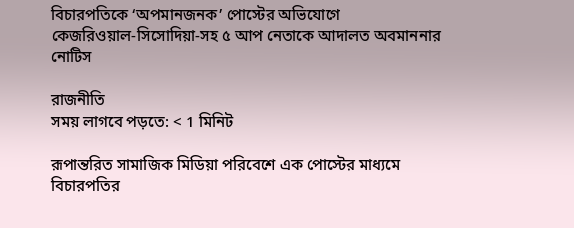বিচারপতিকে ‘অপমানজনক’ পোস্টের অভিযোগে কেজরিওয়াল‑সিসোদিয়া‑সহ ৫ আপ নেতাকে আদালত অবমাননার নোটিস

রাজনীতি
সময় লাগবে পড়তে: < 1 মিনিট

রূপান্তরিত সামাজিক মিডিয়া পরিবেশে এক পোস্টের মাধ্যমে বিচারপতির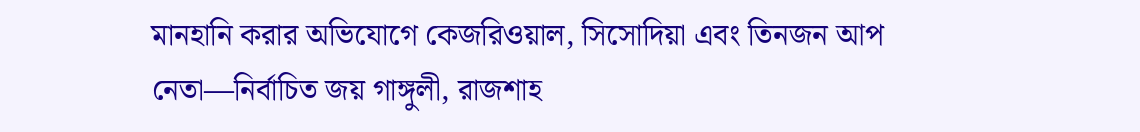মানহানি করার অভিযোগে কেজরিওয়াল, সিসোদিয়া এবং তিনজন আপ নেতা—নির্বাচিত জয় গাঙ্গুলী, রাজশাহ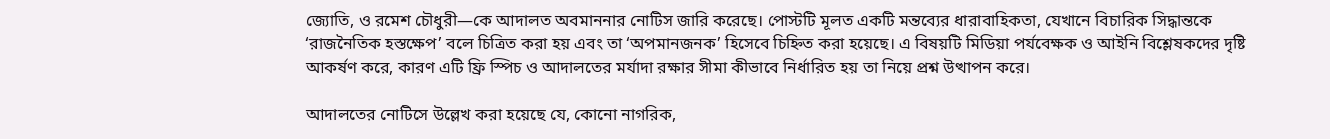জ্যোতি, ও রমেশ চৌধুরী—কে আদালত অবমাননার নোটিস জারি করেছে। পোস্টটি মূলত একটি মন্তব্যের ধারাবাহিকতা, যেখানে বিচারিক সিদ্ধান্তকে ‘রাজনৈতিক হস্তক্ষেপ’ বলে চিত্রিত করা হয় এবং তা ‘অপমানজনক’ হিসেবে চিহ্নিত করা হয়েছে। এ বিষয়টি মিডিয়া পর্যবেক্ষক ও আইনি বিশ্লেষকদের দৃষ্টি আকর্ষণ করে, কারণ এটি ফ্রি স্পিচ ও আদালতের মর্যাদা রক্ষার সীমা কীভাবে নির্ধারিত হয় তা নিয়ে প্রশ্ন উত্থাপন করে।

আদালতের নোটিসে উল্লেখ করা হয়েছে যে, কোনো নাগরিক,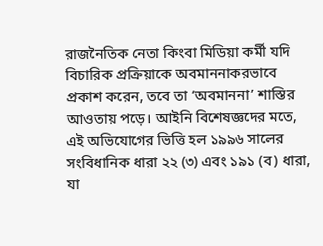রাজনৈতিক নেতা কিংবা মিডিয়া কর্মী যদি বিচারিক প্রক্রিয়াকে অবমাননাকরভাবে প্রকাশ করেন, তবে তা ‘অবমাননা’ শাস্তির আওতায় পড়ে। আইনি বিশেষজ্ঞদের মতে, এই অভিযোগের ভিত্তি হল ১৯৯৬ সালের সংবিধানিক ধারা ২২ (৩) এবং ১৯১ (ব) ধারা, যা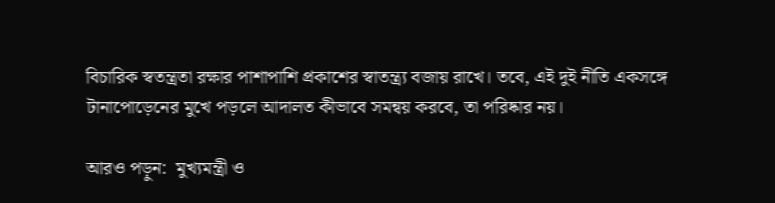বিচারিক স্বতন্ত্রতা রক্ষার পাশাপাশি প্রকাশের স্বাতন্ত্র্য বজায় রাখে। তবে, এই দুই নীতি একসঙ্গে টানাপোড়েনের মুখে পড়লে আদালত কীভাবে সমন্বয় করবে, তা পরিষ্কার নয়।

আরও পড়ুন:  মুখ্যমন্ত্রী ও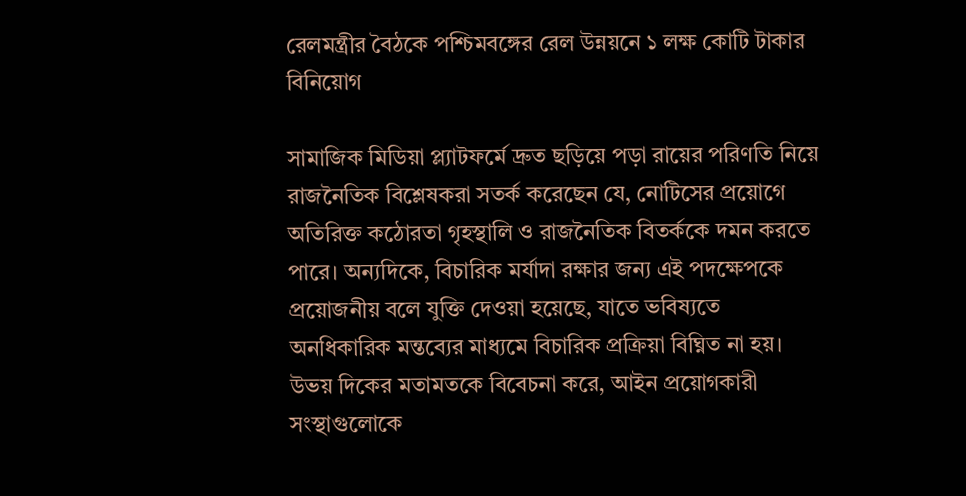রেলমন্ত্রীর বৈঠকে পশ্চিমবঙ্গের রেল উন্নয়নে ১ লক্ষ কোটি টাকার বিনিয়োগ

সামাজিক মিডিয়া প্ল্যাটফর্মে দ্রুত ছড়িয়ে পড়া রায়ের পরিণতি নিয়ে রাজনৈতিক বিশ্লেষকরা সতর্ক করেছেন যে, নোটিসের প্রয়োগে অতিরিক্ত কঠোরতা গৃহস্থালি ও রাজনৈতিক বিতর্ককে দমন করতে পারে। অন্যদিকে, বিচারিক মর্যাদা রক্ষার জন্য এই পদক্ষেপকে প্রয়োজনীয় বলে যুক্তি দেওয়া হয়েছে, যাতে ভবিষ্যতে অনধিকারিক মন্তব্যের মাধ্যমে বিচারিক প্রক্রিয়া বিঘ্নিত না হয়। উভয় দিকের মতামতকে বিবেচনা করে, আইন প্রয়োগকারী সংস্থাগুলোকে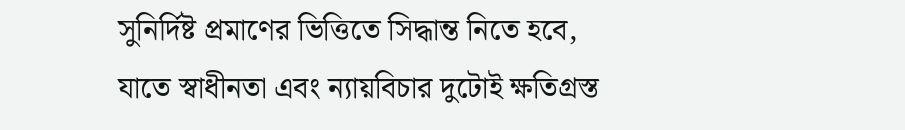সুনির্দিষ্ট প্রমাণের ভিত্তিতে সিদ্ধান্ত নিতে হবে, যাতে স্বাধীনতা এবং ন্যায়বিচার দুটোই ক্ষতিগ্রস্ত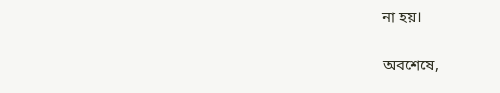না হয়।

অবশেষে,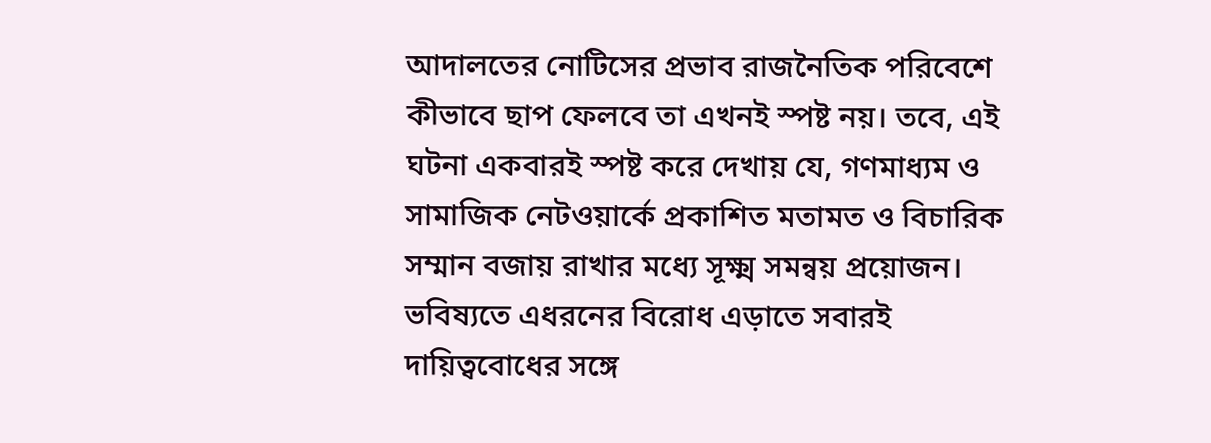আদালতের নোটিসের প্রভাব রাজনৈতিক পরিবেশে কীভাবে ছাপ ফেলবে তা এখনই স্পষ্ট নয়। তবে, এই ঘটনা একবারই স্পষ্ট করে দেখায় যে, গণমাধ্যম ও সামাজিক নেটওয়ার্কে প্রকাশিত মতামত ও বিচারিক সম্মান বজায় রাখার মধ্যে সূক্ষ্ম সমন্বয় প্রয়োজন। ভবিষ্যতে এধরনের বিরোধ এড়াতে সবারই দায়িত্ববোধের সঙ্গে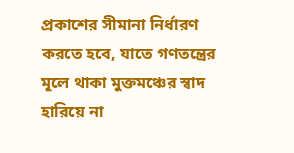প্রকাশের সীমানা নির্ধারণ করতে হবে, যাতে গণতন্ত্রের মূলে থাকা মুক্তমঞ্চের স্বাদ হারিয়ে না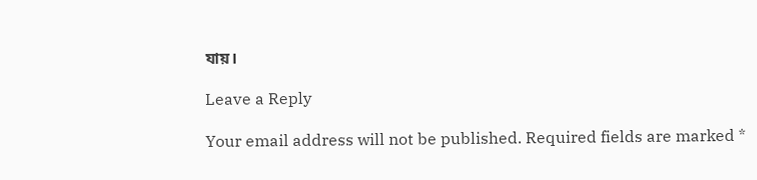যায়।

Leave a Reply

Your email address will not be published. Required fields are marked *